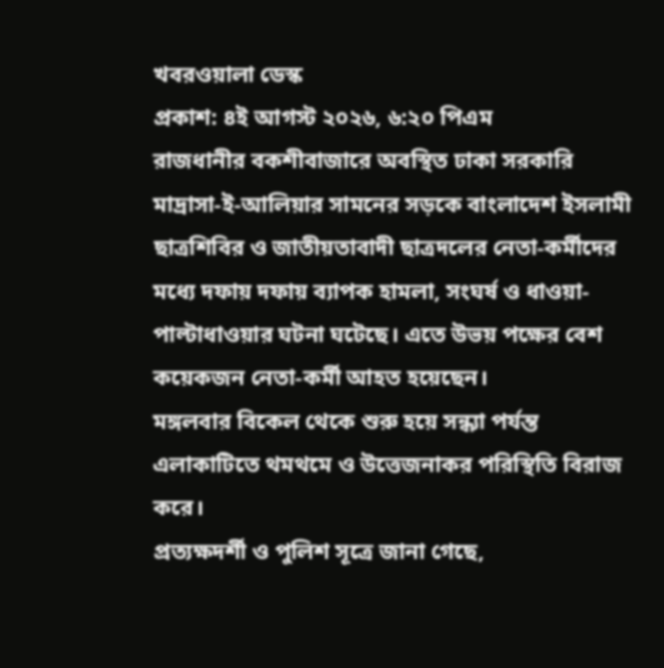খবরওয়ালা ডেস্ক
প্রকাশ: ৪ই আগস্ট ২০২৬, ৬:২০ পিএম
রাজধানীর বকশীবাজারে অবস্থিত ঢাকা সরকারি মাদ্রাসা-ই-আলিয়ার সামনের সড়কে বাংলাদেশ ইসলামী ছাত্রশিবির ও জাতীয়তাবাদী ছাত্রদলের নেতা-কর্মীদের মধ্যে দফায় দফায় ব্যাপক হামলা, সংঘর্ষ ও ধাওয়া-পাল্টাধাওয়ার ঘটনা ঘটেছে। এতে উভয় পক্ষের বেশ কয়েকজন নেতা-কর্মী আহত হয়েছেন।
মঙ্গলবার বিকেল থেকে শুরু হয়ে সন্ধ্যা পর্যন্ত এলাকাটিতে থমথমে ও উত্তেজনাকর পরিস্থিতি বিরাজ করে।
প্রত্যক্ষদর্শী ও পুলিশ সূত্রে জানা গেছে,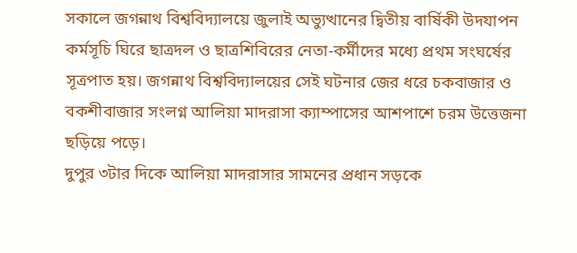সকালে জগন্নাথ বিশ্ববিদ্যালয়ে জুলাই অভ্যুত্থানের দ্বিতীয় বার্ষিকী উদযাপন কর্মসূচি ঘিরে ছাত্রদল ও ছাত্রশিবিরের নেতা-কর্মীদের মধ্যে প্রথম সংঘর্ষের সূত্রপাত হয়। জগন্নাথ বিশ্ববিদ্যালয়ের সেই ঘটনার জের ধরে চকবাজার ও বকশীবাজার সংলগ্ন আলিয়া মাদরাসা ক্যাম্পাসের আশপাশে চরম উত্তেজনা ছড়িয়ে পড়ে।
দুপুর ৩টার দিকে আলিয়া মাদরাসার সামনের প্রধান সড়কে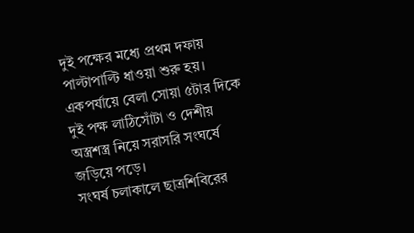দুই পক্ষের মধ্যে প্রথম দফায় পাল্টাপাল্টি ধাওয়া শুরু হয়। একপর্যায়ে বেলা সোয়া ৫টার দিকে দুই পক্ষ লাঠিসোঁটা ও দেশীয় অস্ত্রশস্ত্র নিয়ে সরাসরি সংঘর্ষে জড়িয়ে পড়ে।
সংঘর্ষ চলাকালে ছাত্রশিবিরের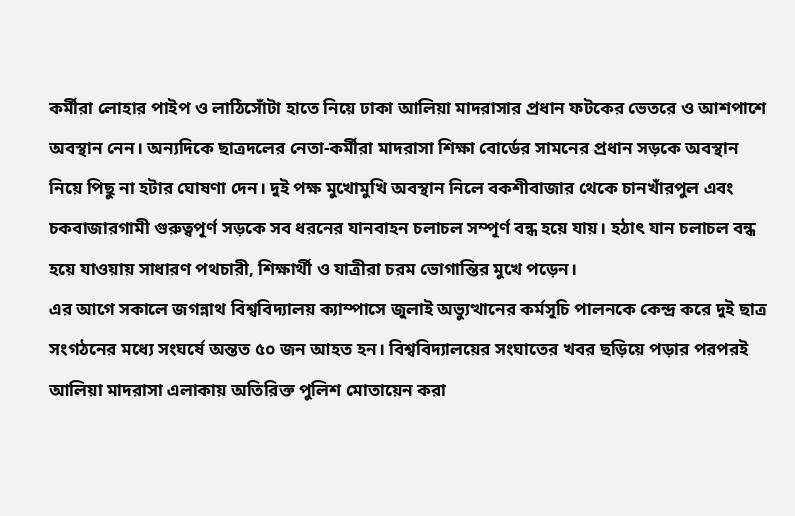কর্মীরা লোহার পাইপ ও লাঠিসোঁটা হাতে নিয়ে ঢাকা আলিয়া মাদরাসার প্রধান ফটকের ভেতরে ও আশপাশে অবস্থান নেন। অন্যদিকে ছাত্রদলের নেতা-কর্মীরা মাদরাসা শিক্ষা বোর্ডের সামনের প্রধান সড়কে অবস্থান নিয়ে পিছু না হটার ঘোষণা দেন। দুই পক্ষ মুখোমুখি অবস্থান নিলে বকশীবাজার থেকে চানখাঁরপুল এবং চকবাজারগামী গুরুত্বপূর্ণ সড়কে সব ধরনের যানবাহন চলাচল সম্পূর্ণ বন্ধ হয়ে যায়। হঠাৎ যান চলাচল বন্ধ হয়ে যাওয়ায় সাধারণ পথচারী, শিক্ষার্থী ও যাত্রীরা চরম ভোগান্তির মুখে পড়েন।
এর আগে সকালে জগন্নাথ বিশ্ববিদ্যালয় ক্যাম্পাসে জুলাই অভ্যুত্থানের কর্মসূচি পালনকে কেন্দ্র করে দুই ছাত্র সংগঠনের মধ্যে সংঘর্ষে অন্তত ৫০ জন আহত হন। বিশ্ববিদ্যালয়ের সংঘাতের খবর ছড়িয়ে পড়ার পরপরই আলিয়া মাদরাসা এলাকায় অতিরিক্ত পুলিশ মোতায়েন করা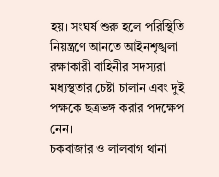হয়। সংঘর্ষ শুরু হলে পরিস্থিতি নিয়ন্ত্রণে আনতে আইনশৃঙ্খলা রক্ষাকারী বাহিনীর সদস্যরা মধ্যস্থতার চেষ্টা চালান এবং দুই পক্ষকে ছত্রভঙ্গ করার পদক্ষেপ নেন।
চকবাজার ও লালবাগ থানা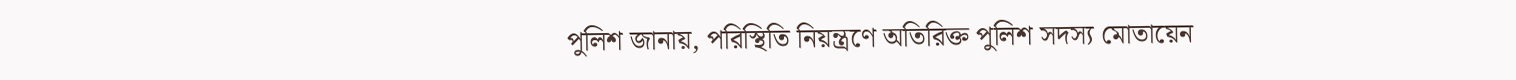পুলিশ জানায়, পরিস্থিতি নিয়ন্ত্রণে অতিরিক্ত পুলিশ সদস্য মোতায়েন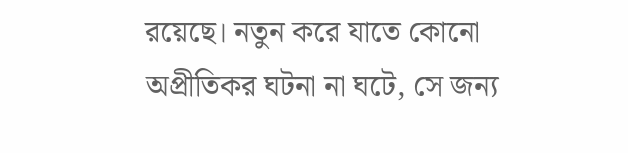রয়েছে। নতুন করে যাতে কোনো অপ্রীতিকর ঘটনা না ঘটে, সে জন্য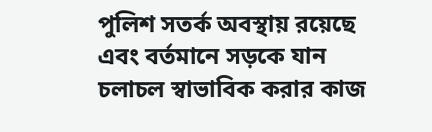পুলিশ সতর্ক অবস্থায় রয়েছে এবং বর্তমানে সড়কে যান চলাচল স্বাভাবিক করার কাজ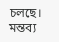চলছে।
মন্তব্য